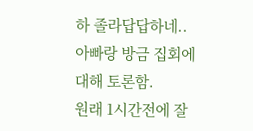하 졸라답답하네.. 아빠랑 방금 집회에 대해 토론함.
원래 1시간전에 잘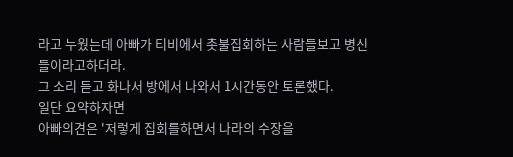라고 누웠는데 아빠가 티비에서 촛불집회하는 사람들보고 병신들이라고하더라.
그 소리 듣고 화나서 방에서 나와서 1시간동안 토론했다.
일단 요약하자면
아빠의견은 '저렇게 집회를하면서 나라의 수장을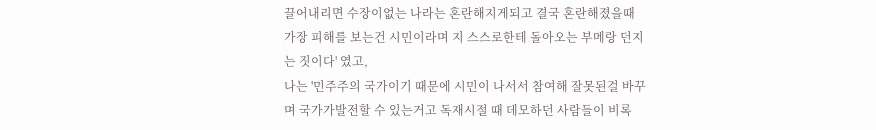끌어내리면 수장이없는 나라는 혼란해지게되고 결국 혼란해졌을때 가장 피해를 보는건 시민이라며 지 스스로한테 돌아오는 부메랑 던지는 짓이다' 였고,
나는 '민주주의 국가이기 때문에 시민이 나서서 참여해 잘못된걸 바꾸며 국가가발전할 수 있는거고 독재시절 때 데모하던 사람들이 비록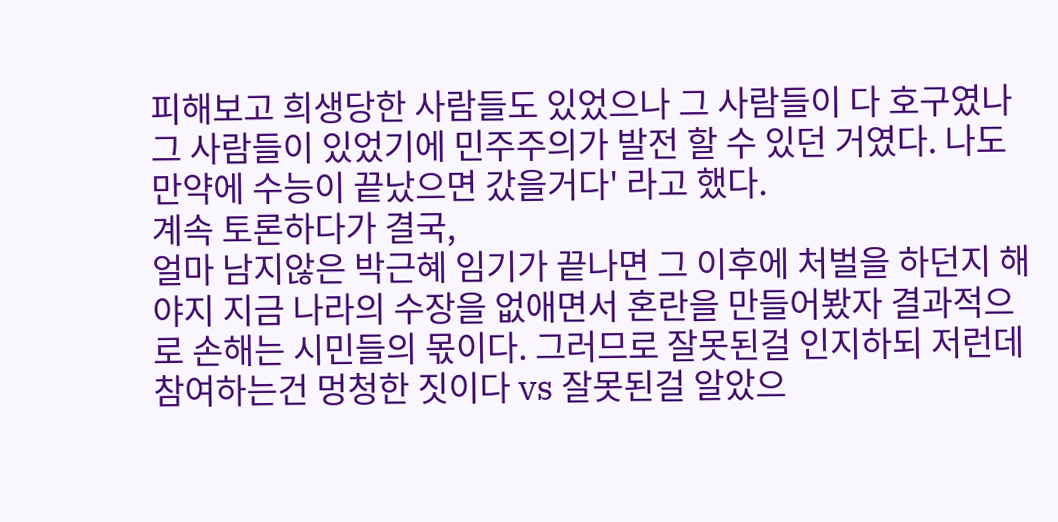피해보고 희생당한 사람들도 있었으나 그 사람들이 다 호구였나 그 사람들이 있었기에 민주주의가 발전 할 수 있던 거였다. 나도 만약에 수능이 끝났으면 갔을거다' 라고 했다.
계속 토론하다가 결국,
얼마 남지않은 박근혜 임기가 끝나면 그 이후에 처벌을 하던지 해야지 지금 나라의 수장을 없애면서 혼란을 만들어봤자 결과적으로 손해는 시민들의 몫이다. 그러므로 잘못된걸 인지하되 저런데 참여하는건 멍청한 짓이다 vs 잘못된걸 알았으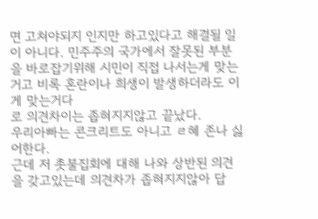면 고쳐야되지 인지만 하고있다고 해결될 일이 아니다. 민주주의 국가에서 잘못된 부분을 바로잡기위해 시민이 직접 나서는게 맞는거고 비록 혼란이나 희생이 발생하더라도 이게 맞는거다
로 의견차이는 좁혀지지않고 끝났다.
우리아빠는 콘크리트도 아니고 ㄹ혜 존나 싫어한다.
근데 저 촛불집회에 대해 나와 상반된 의견을 갖고있는데 의견차가 좁혀지지않아 답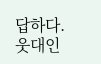답하다.
웃대인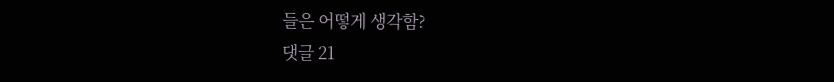들은 어떻게 생각함?
댓글 21